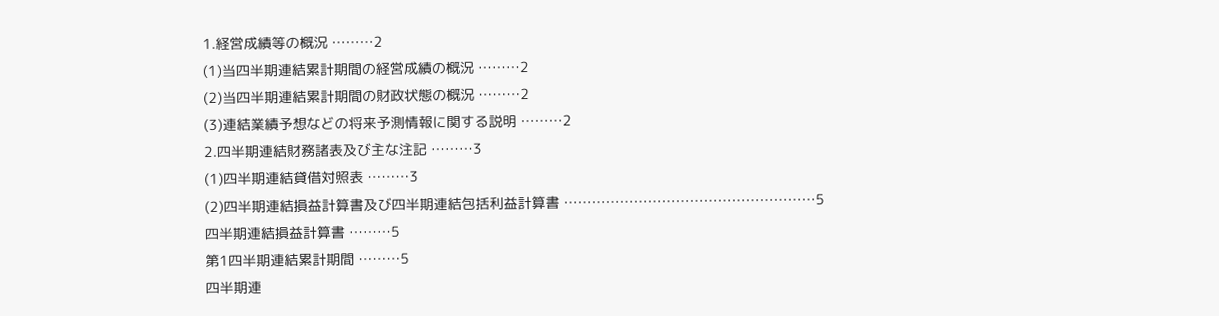1.経営成績等の概況 ………2
(1)当四半期連結累計期間の経営成績の概況 ………2
(2)当四半期連結累計期間の財政状態の概況 ………2
(3)連結業績予想などの将来予測情報に関する説明 ………2
2.四半期連結財務諸表及び主な注記 ………3
(1)四半期連結貸借対照表 ………3
(2)四半期連結損益計算書及び四半期連結包括利益計算書 ………………………………………………5
四半期連結損益計算書 ………5
第1四半期連結累計期間 ………5
四半期連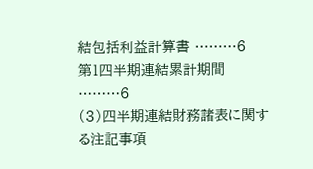結包括利益計算書 ………6
第1四半期連結累計期間 ………6
(3)四半期連結財務諸表に関する注記事項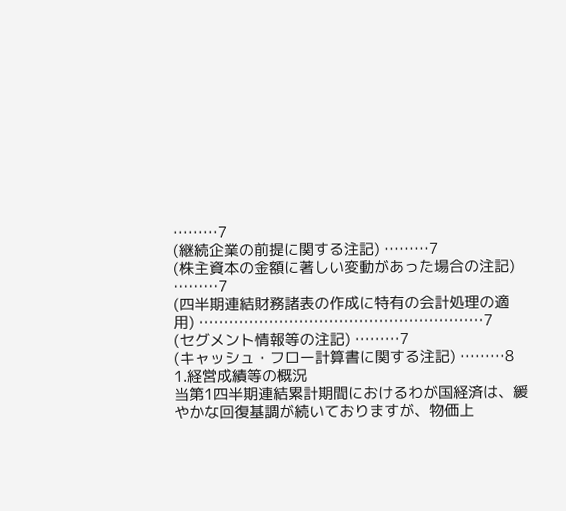………7
(継続企業の前提に関する注記) ………7
(株主資本の金額に著しい変動があった場合の注記) ………7
(四半期連結財務諸表の作成に特有の会計処理の適用) …………………………………………………7
(セグメント情報等の注記) ………7
(キャッシュ・フロー計算書に関する注記) ………8
1.経営成績等の概況
当第1四半期連結累計期間におけるわが国経済は、緩やかな回復基調が続いておりますが、物価上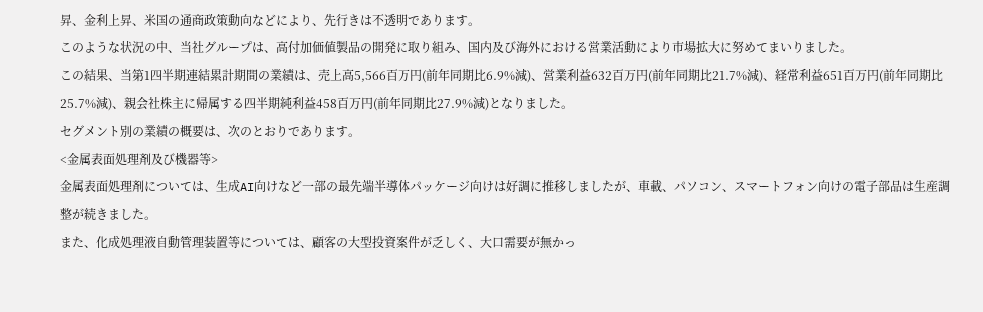昇、金利上昇、米国の通商政策動向などにより、先行きは不透明であります。
このような状況の中、当社グループは、高付加価値製品の開発に取り組み、国内及び海外における営業活動により市場拡大に努めてまいりました。
この結果、当第1四半期連結累計期間の業績は、売上高5,566百万円(前年同期比6.9%減)、営業利益632百万円(前年同期比21.7%減)、経常利益651百万円(前年同期比25.7%減)、親会社株主に帰属する四半期純利益458百万円(前年同期比27.9%減)となりました。
セグメント別の業績の概要は、次のとおりであります。
<金属表面処理剤及び機器等>
金属表面処理剤については、生成AI向けなど一部の最先端半導体パッケージ向けは好調に推移しましたが、車載、パソコン、スマートフォン向けの電子部品は生産調整が続きました。
また、化成処理液自動管理装置等については、顧客の大型投資案件が乏しく、大口需要が無かっ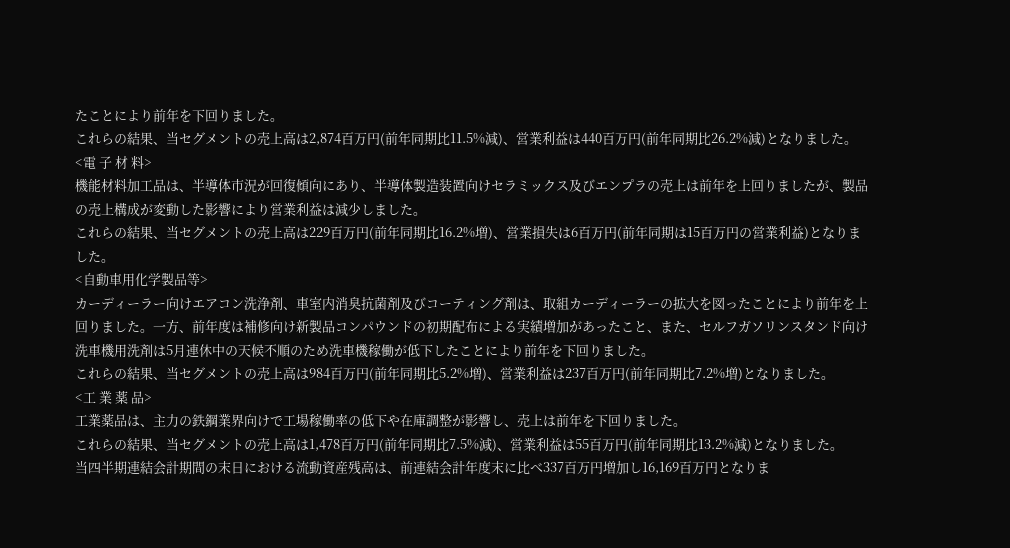たことにより前年を下回りました。
これらの結果、当セグメントの売上高は2,874百万円(前年同期比11.5%減)、営業利益は440百万円(前年同期比26.2%減)となりました。
<電 子 材 料>
機能材料加工品は、半導体市況が回復傾向にあり、半導体製造装置向けセラミックス及びエンプラの売上は前年を上回りましたが、製品の売上構成が変動した影響により営業利益は減少しました。
これらの結果、当セグメントの売上高は229百万円(前年同期比16.2%増)、営業損失は6百万円(前年同期は15百万円の営業利益)となりました。
<自動車用化学製品等>
カーディーラー向けエアコン洗浄剤、車室内消臭抗菌剤及びコーティング剤は、取組カーディーラーの拡大を図ったことにより前年を上回りました。一方、前年度は補修向け新製品コンパウンドの初期配布による実績増加があったこと、また、セルフガソリンスタンド向け洗車機用洗剤は5月連休中の天候不順のため洗車機稼働が低下したことにより前年を下回りました。
これらの結果、当セグメントの売上高は984百万円(前年同期比5.2%増)、営業利益は237百万円(前年同期比7.2%増)となりました。
<工 業 薬 品>
工業薬品は、主力の鉄鋼業界向けで工場稼働率の低下や在庫調整が影響し、売上は前年を下回りました。
これらの結果、当セグメントの売上高は1,478百万円(前年同期比7.5%減)、営業利益は55百万円(前年同期比13.2%減)となりました。
当四半期連結会計期間の末日における流動資産残高は、前連結会計年度末に比べ337百万円増加し16,169百万円となりま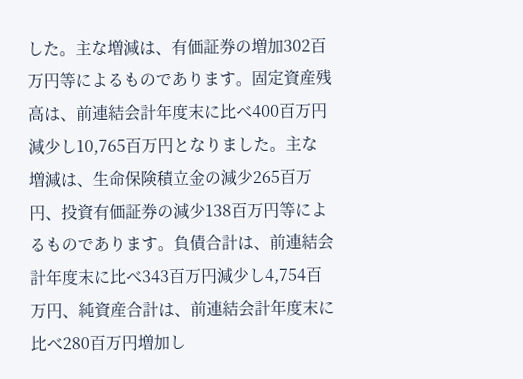した。主な増減は、有価証券の増加302百万円等によるものであります。固定資産残高は、前連結会計年度末に比べ400百万円減少し10,765百万円となりました。主な増減は、生命保険積立金の減少265百万円、投資有価証券の減少138百万円等によるものであります。負債合計は、前連結会計年度末に比べ343百万円減少し4,754百万円、純資産合計は、前連結会計年度末に比べ280百万円増加し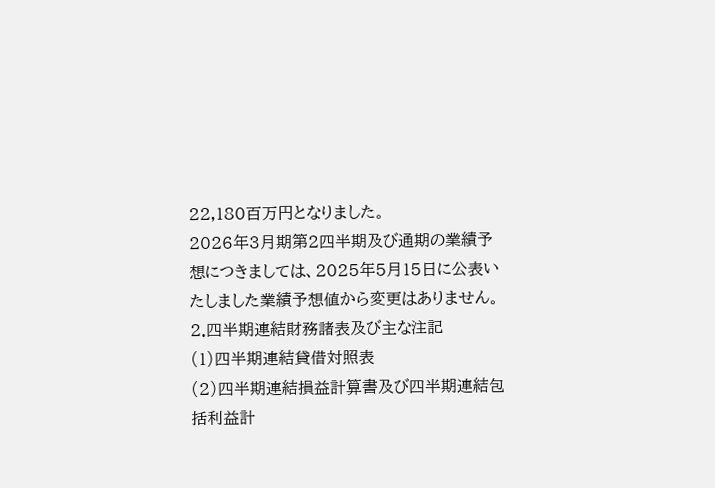22,180百万円となりました。
2026年3月期第2四半期及び通期の業績予想につきましては、2025年5月15日に公表いたしました業績予想値から変更はありません。
2.四半期連結財務諸表及び主な注記
(1)四半期連結貸借対照表
(2)四半期連結損益計算書及び四半期連結包括利益計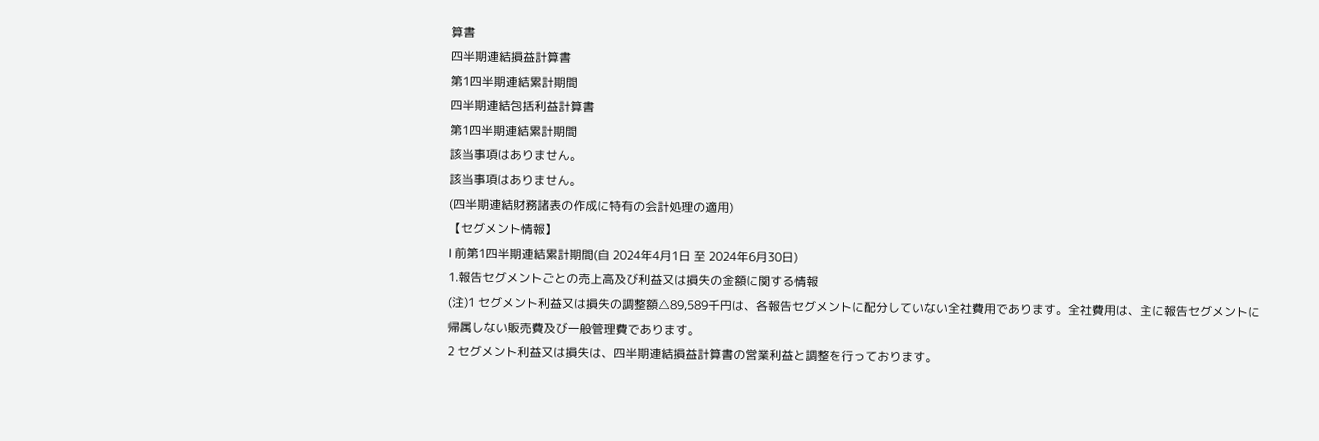算書
四半期連結損益計算書
第1四半期連結累計期間
四半期連結包括利益計算書
第1四半期連結累計期間
該当事項はありません。
該当事項はありません。
(四半期連結財務諸表の作成に特有の会計処理の適用)
【セグメント情報】
Ⅰ 前第1四半期連結累計期間(自 2024年4月1日 至 2024年6月30日)
1.報告セグメントごとの売上高及び利益又は損失の金額に関する情報
(注)1 セグメント利益又は損失の調整額△89,589千円は、各報告セグメントに配分していない全社費用であります。全社費用は、主に報告セグメントに帰属しない販売費及び一般管理費であります。
2 セグメント利益又は損失は、四半期連結損益計算書の営業利益と調整を行っております。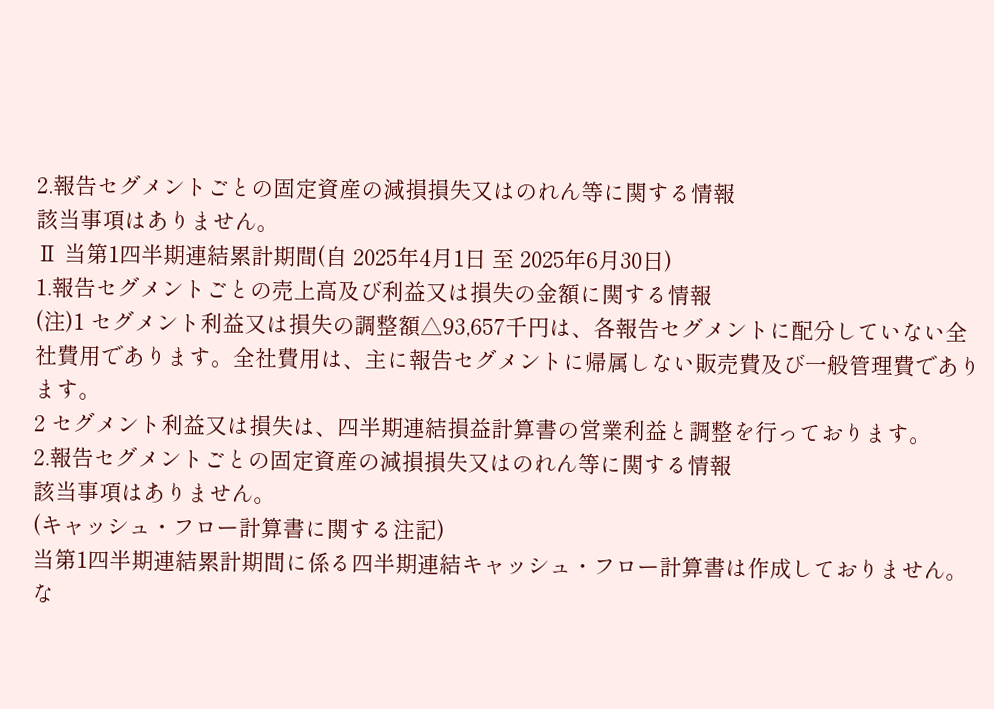2.報告セグメントごとの固定資産の減損損失又はのれん等に関する情報
該当事項はありません。
Ⅱ 当第1四半期連結累計期間(自 2025年4月1日 至 2025年6月30日)
1.報告セグメントごとの売上高及び利益又は損失の金額に関する情報
(注)1 セグメント利益又は損失の調整額△93,657千円は、各報告セグメントに配分していない全社費用であります。全社費用は、主に報告セグメントに帰属しない販売費及び一般管理費であります。
2 セグメント利益又は損失は、四半期連結損益計算書の営業利益と調整を行っております。
2.報告セグメントごとの固定資産の減損損失又はのれん等に関する情報
該当事項はありません。
(キャッシュ・フロー計算書に関する注記)
当第1四半期連結累計期間に係る四半期連結キャッシュ・フロー計算書は作成しておりません。な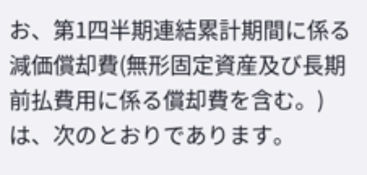お、第1四半期連結累計期間に係る減価償却費(無形固定資産及び長期前払費用に係る償却費を含む。)は、次のとおりであります。